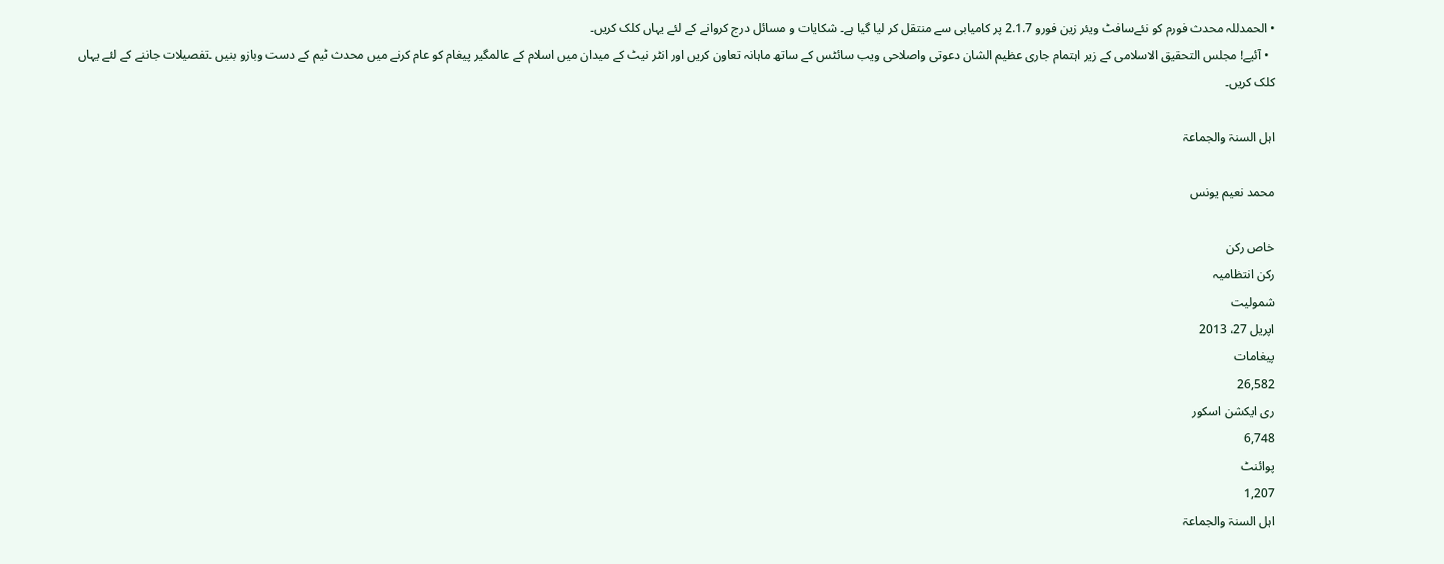• الحمدللہ محدث فورم کو نئےسافٹ ویئر زین فورو 2.1.7 پر کامیابی سے منتقل کر لیا گیا ہے۔ شکایات و مسائل درج کروانے کے لئے یہاں کلک کریں۔
  • آئیے! مجلس التحقیق الاسلامی کے زیر اہتمام جاری عظیم الشان دعوتی واصلاحی ویب سائٹس کے ساتھ ماہانہ تعاون کریں اور انٹر نیٹ کے میدان میں اسلام کے عالمگیر پیغام کو عام کرنے میں محدث ٹیم کے دست وبازو بنیں ۔تفصیلات جاننے کے لئے یہاں کلک کریں۔

اہل السنۃ والجماعۃ

محمد نعیم یونس

خاص رکن
رکن انتظامیہ
شمولیت
اپریل 27، 2013
پیغامات
26,582
ری ایکشن اسکور
6,748
پوائنٹ
1,207
اہل السنۃ والجماعۃ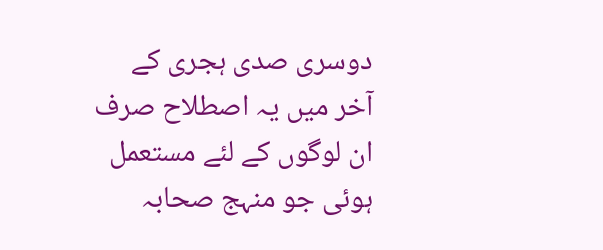دوسری صدی ہجری کے آخر میں یہ اصطلاح صرف ان لوگوں کے لئے مستعمل ہوئی جو منہج صحابہ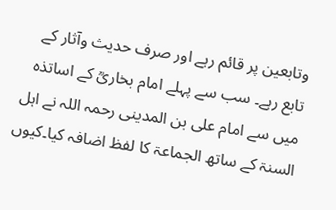وتابعین پر قائم رہے اور صرف حدیث وآثار کے تابع رہے۔ سب سے پہلے امام بخاریؒ کے اساتذہ میں سے امام علی بن المدینی رحمہ اللہ نے اہل السنۃ کے ساتھ الجماعۃ کا لفظ اضافہ کیا۔کیوں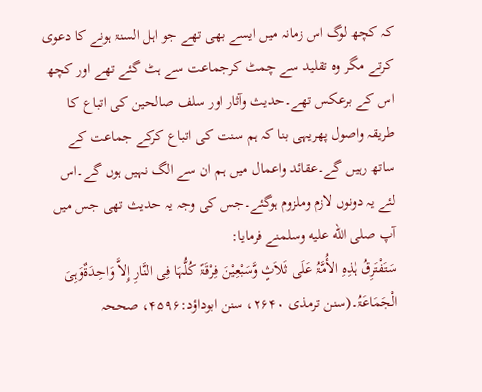کہ کچھ لوگ اس زمانہ میں ایسے بھی تھے جو اہل السنۃ ہونے کا دعوی کرتے مگر وہ تقلید سے چمٹ کرجماعت سے ہٹ گئے تھے اور کچھ اس کے برعکس تھے۔حدیث وآثار اور سلف صالحین کی اتباع کا طریقہ واصول پھریہی بنا کہ ہم سنت کی اتباع کرکے جماعت کے ساتھ رہیں گے۔عقائد واعمال میں ہم ان سے الگ نہیں ہوں گے۔اس لئے یہ دونوں لازم وملزوم ہوگئے۔جس کی وجہ یہ حدیث تھی جس میں آپ صلى الله عليه وسلمنے فرمایا:
سَتَفْتَرِقُ ہٰذِہِ الأُمَّۃُ عَلَی ثَلاَثٍ وَّسَبْعِیْنَ فِرْقَۃً کُلُّہَا فِی النَّارِ إِلاَّ وَاحِدَۃٌوَہِیَ الْجَمَاعَۃُ۔(سنن ترمذی ۲۶۴۰، سنن ابوداؤد:۴۵۹۶، صححہ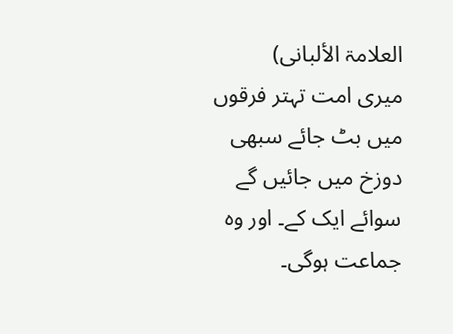العلامۃ الألبانی)
میری امت تہتر فرقوں میں بٹ جائے سبھی دوزخ میں جائیں گے سوائے ایک کے۔ اور وہ جماعت ہوگی۔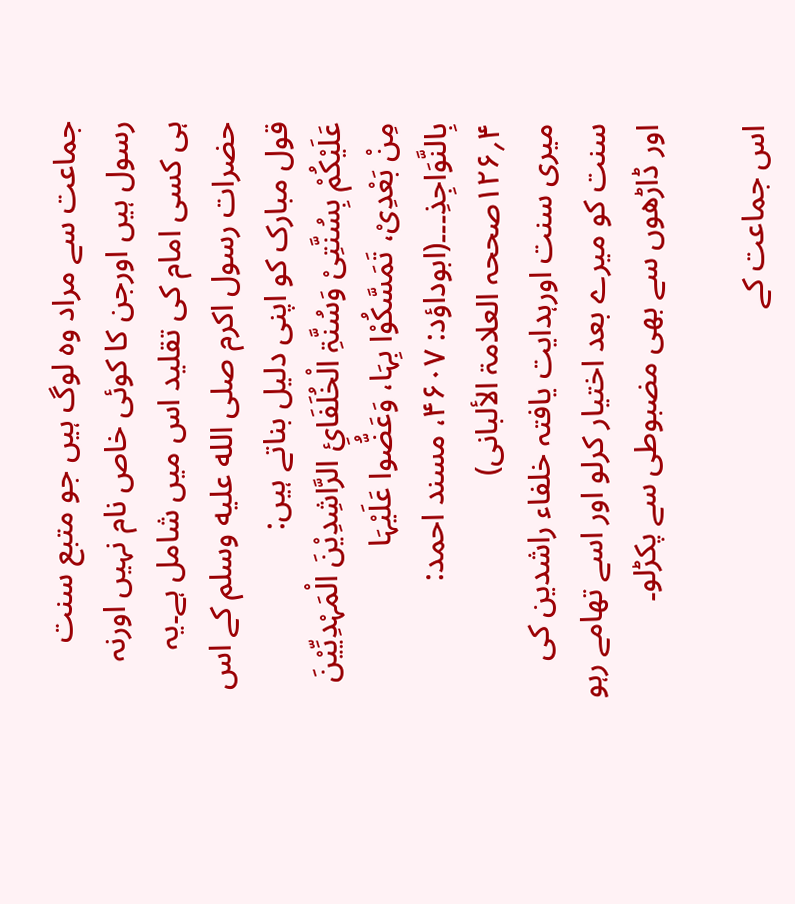جماعت سے مراد وہ لوگ ہیں جو متبع سنت رسول ہیں اورجن کا کوئی خاص نام نہیں اورنہ ہی کسی امام کی تقلید اس میں شامل ہے۔یہ حضرات رسول اکرم صلى الله عليه وسلم کے اس قول مبارک کو اپنی دلیل بناتے ہیں:
عَلَیْکُمْ بِسُنَّتِیْ وَسُنَّۃِ الْخُلَفَائِ الرَّاشِدِیْنَ الْمَہْدِیِّیْنَ مِنْ بَعْدِیْ، تَمَسَّکُوْا بِہَا، وَعَضُّوا عَلَیْہَا بِالنَّوَاجِذِ۔۔۔(ابوداؤد: ۴۶۰۷، مسند احمد: ۴؍۱۲۶صححہ العلامۃ الألبانی)
میری سنت اورہدایت یافتہ خلفاء راشدین کی سنت کو میرے بعد اختیار کرلو اور اسے تھامے رہو اور ڈاڑھوں سے بھی مضبوطی سے پکڑلو۔

اس جماعت کے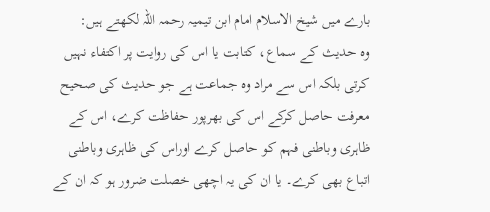بارے میں شیخ الاسلام امام ابن تیمیہ رحمہ اللہ لکھتے ہیں:
وہ حدیث کے سماع، کتابت یا اس کی روایت پر اکتفاء نہیں کرتی بلکہ اس سے مراد وہ جماعت ہے جو حدیث کی صحیح معرفت حاصل کرکے اس کی بھرپور حفاظت کرے، اس کے ظاہری وباطنی فہم کو حاصل کرے اوراس کی ظاہری وباطنی اتباع بھی کرے۔ یا ان کی یہ اچھی خصلت ضرور ہو کہ ان کے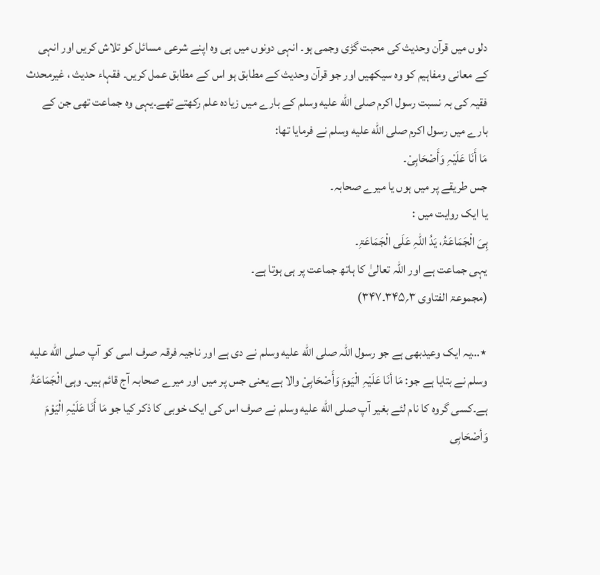دلوں میں قرآن وحدیث کی محبت گڑی وجمی ہو۔ انہی دونوں میں ہی وہ اپنے شرعی مسائل کو تلاش کریں اور انہی کے معانی ومفاہیم کو وہ سیکھیں اور جو قرآن وحدیث کے مطابق ہو اس کے مطابق عمل کریں۔ فقہاء حدیث ، غیرمحدث فقیہ کی بہ نسبت رسول اکرم صلى الله عليه وسلم کے بارے میں زیادہ علم رکھتے تھے۔یہی وہ جماعت تھی جن کے بارے میں رسول اکرم صلى الله عليه وسلم نے فرمایا تھا:
مَا أَنَا عَلَیْہِ وَأَصْحَابِیْ۔
جس طریقے پر میں ہوں یا میرے صحابہ۔
یا ایک روایت میں :
ہِیَ الْجَمَاعَۃُ، یَدُ اللّٰہِ عَلَی الْجَمَاعَۃِ۔
یہی جماعت ہے اور اللہ تعالیٰ کا ہاتھ جماعت پر ہی ہوتا ہے۔
(مجموعۃ الفتاوی ۳؍۳۴۵۔۳۴۷)

٭…یہ ایک وعیدبھی ہے جو رسول اللہ صلى الله عليه وسلم نے دی ہے اور ناجیہ فرقہ صرف اسی کو آپ صلى الله عليه وسلم نے بتایا ہے جو: مَا أنَا عَلَیْہِ الْیَومَ وَأَصْحَابِیْ والا ہے یعنی جس پر میں اور میرے صحابہ آج قائم ہیں۔ وہی الْجَمَاعَۃُ ہے۔کسی گروہ کا نام لئے بغیر آپ صلى الله عليه وسلم نے صرف اس کی ایک خوبی کا ذکر کیا جو مَا أَنَا عَلَیْہِ الْیَوْمَ وَأصْحَابِی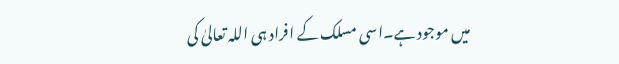میں موجود ہے۔اسی مسلک کے افراد ہی اللہ تعالیٰ کی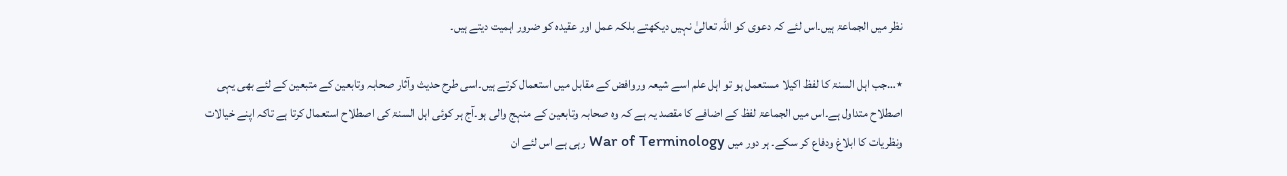نظر میں الجماعۃ ہیں۔اس لئے کہ دعوی کو اللہ تعالیٰ نہیں دیکھتے بلکہ عمل اور عقیدہ کو ضرور اہمیت دیتے ہیں۔

٭…جب اہل السنۃ کا لفظ اکیلا مستعمل ہو تو اہل علم اسے شیعہ وروافض کے مقابل میں استعمال کرتے ہیں۔اسی طرح حدیث وآثار صحابہ وتابعین کے متبعین کے لئے بھی یہی اصطلاح متداول ہے۔اس میں الجماعۃ لفظ کے اضافے کا مقصد یہ ہے کہ وہ صحابہ وتابعین کے منہج والی ہو۔آج ہر کوئی اہل السنۃ کی اصطلاح استعمال کرتا ہے تاکہ اپنے خیالات ونظریات کا ابلاغ ودفاع کر سکے۔ ہر دور میں War of Terminology رہی ہے اس لئے ان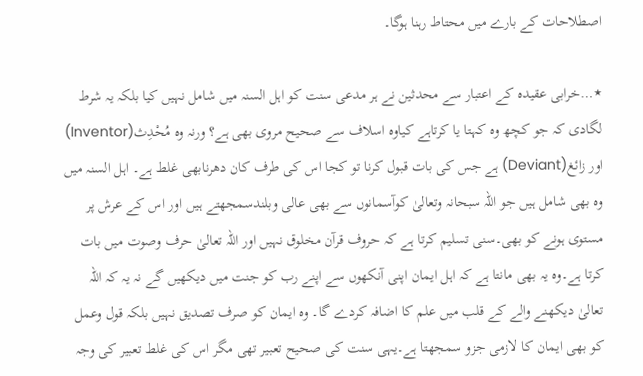اصطلاحات کے بارے میں محتاط رہنا ہوگا۔

٭…خرابی عقیدہ کے اعتبار سے محدثین نے ہر مدعی سنت کو اہل السنہ میں شامل نہیں کیا بلکہ یہ شرط لگادی کہ جو کچھ وہ کہتا یا کرتاہے کیاوہ اسلاف سے صحیح مروی بھی ہے؟ ورنہ وہ مُحْدِث(Inventor) اور زائغ(Deviant) ہے جس کی بات قبول کرنا تو کجا اس کی طرف کان دھرنابھی غلط ہے۔ اہل السنہ میں وہ بھی شامل ہیں جو اللہ سبحانہ وتعالیٰ کوآسمانوں سے بھی عالی وبلندسمجھتے ہیں اور اس کے عرش پر مستوی ہونے کو بھی۔سنی تسلیم کرتا ہے کہ حروف قرآن مخلوق نہیں اور اللہ تعالیٰ حرف وصوت میں بات کرتا ہے۔وہ یہ بھی مانتا ہے کہ اہل ایمان اپنی آنکھوں سے اپنے رب کو جنت میں دیکھیں گے نہ یہ کہ اللہ تعالیٰ دیکھنے والے کے قلب میں علم کا اضافہ کردے گا۔ وہ ایمان کو صرف تصدیق نہیں بلکہ قول وعمل کو بھی ایمان کا لازمی جزو سمجھتا ہے۔یہی سنت کی صحیح تعبیر تھی مگر اس کی غلط تعبیر کی وجہ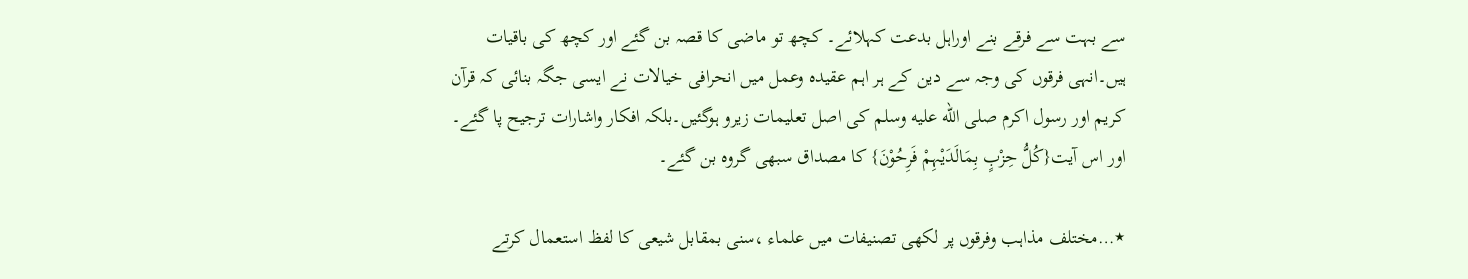سے بہت سے فرقے بنے اوراہل بدعت کہلائے۔ کچھ تو ماضی کا قصہ بن گئے اور کچھ کی باقیات ہیں۔انہی فرقوں کی وجہ سے دین کے ہر اہم عقیدہ وعمل میں انحرافی خیالات نے ایسی جگہ بنائی کہ قرآن کریم اور رسول اکرم صلى الله عليه وسلم کی اصل تعلیمات زیرو ہوگئیں۔بلکہ افکار واشارات ترجیح پا گئے۔ اور اس آیت{کُلُّ حِزْبٍ بِمَالَدَیْہِمْ فَرِحُوْنَ} کا مصداق سبھی گروہ بن گئے۔

٭…مختلف مذاہب وفرقوں پر لکھی تصنیفات میں علماء ،سنی بمقابل شیعی کا لفظ استعمال کرتے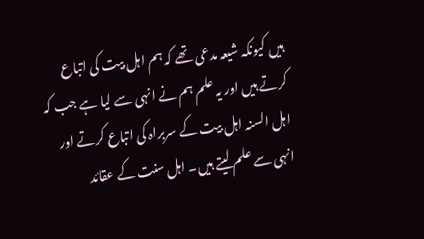ہیں کیونکہ شیعہ مدعی تھے کہ ہم اہل بیت کی اتباع کرتے ہیں اور یہ علم ہم نے انہی سے لیا ہے جب کہ اہل السنہ اہل بیت کے سربراہ کی اتباع کرتے اور انہی سے علم لیتے ہیں۔ اہل سنت کے عقائد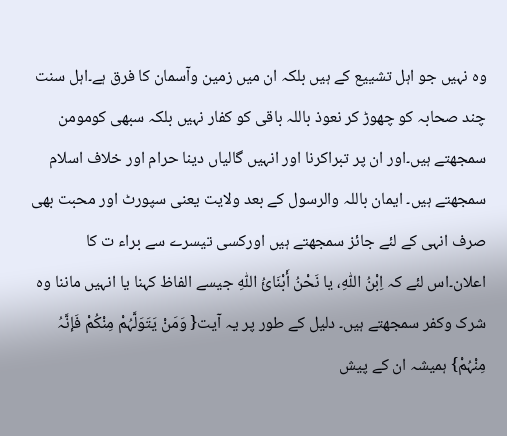وہ نہیں جو اہل تشییع کے ہیں بلکہ ان میں زمین وآسمان کا فرق ہے۔اہل سنت چند صحابہ کو چھوڑ کر نعوذ باللہ باقی کو کفار نہیں بلکہ سبھی کومومن سمجھتے ہیں۔اور ان پر تبراکرنا اور انہیں گالیاں دینا حرام اور خلاف اسلام سمجھتے ہیں۔ ایمان باللہ والرسول کے بعد ولایت یعنی سپورٹ اور محبت بھی صرف انہی کے لئے جائز سمجھتے ہیں اورکسی تیسرے سے براء ت کا اعلان۔اس لئے کہ اِبْنُ اللّٰہِ، یا نَحْنُ أَبْنَائُ اللّٰہِ جیسے الفاظ کہنا یا انہیں ماننا وہ شرک وکفر سمجھتے ہیں۔ دلیل کے طور پر یہ آیت{ وَمَنْ یَتَوَلَّہُمْ مِنْکُمْ فَإنَّہُ مِنْہُمْ} ہمیشہ ان کے پیش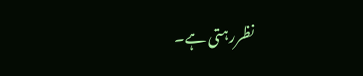نظررہتی ہے۔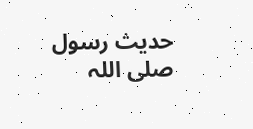حدیث رسول صلی اللہ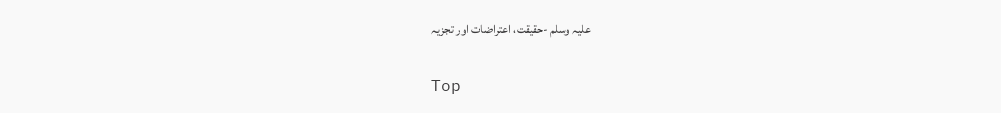علیہ وسلم -حقیقت، اعتراضات اور تجزیہ

Top